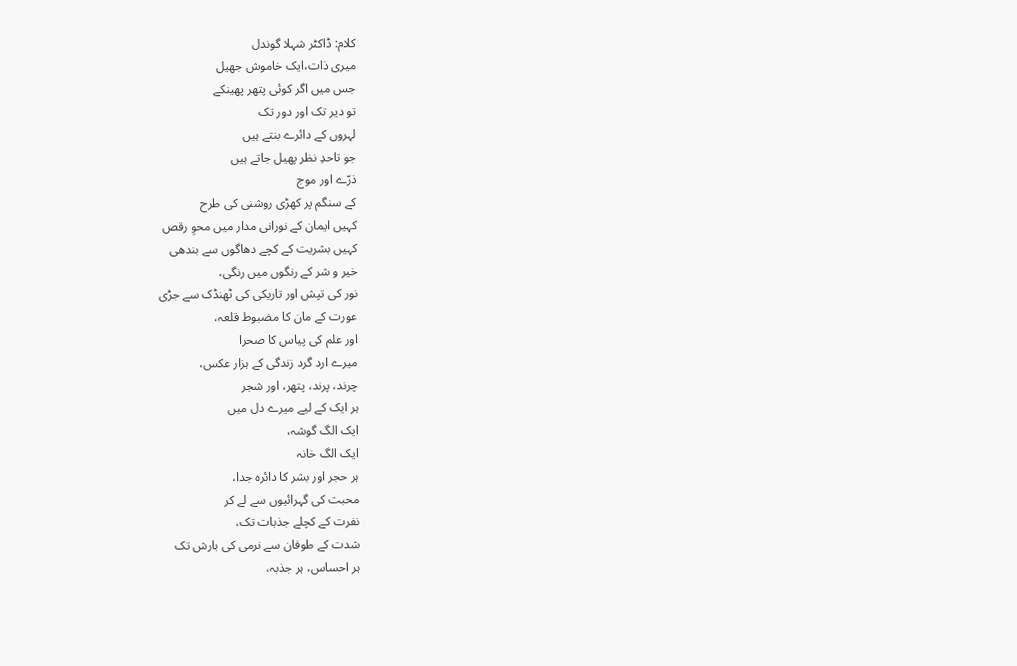کلام: ڈاکٹر شہلا گوندل
میری ذات،ایک خاموش جھیل
جس میں اگر کوئی پتھر پھینکے
تو دیر تک اور دور تک
لہروں کے دائرے بنتے ہیں
جو تاحدِ نظر پھیل جاتے ہیں
ذرّے اور موج
کے سنگم پر کھڑی روشنی کی طرح
کہیں ایمان کے نورانی مدار میں محوِ رقص
کہیں بشریت کے کچے دھاگوں سے بندھی
خیر و شر کے رنگوں میں رنگی،
نور کی تپش اور تاریکی کی ٹھنڈک سے جڑی
عورت کے مان کا مضبوط قلعہ،
اور علم کی پیاس کا صحرا
میرے ارد گرد زندگی کے ہزار عکس،
چرند، پرند، پتھر، اور شجر
ہر ایک کے لیے میرے دل میں
ایک الگ گوشہ،
ایک الگ خانہ
ہر حجر اور بشر کا دائرہ جدا،
محبت کی گہرائیوں سے لے کر
نفرت کے کچلے جذبات تک،
شدت کے طوفان سے نرمی کی بارش تک
ہر احساس، ہر جذبہ،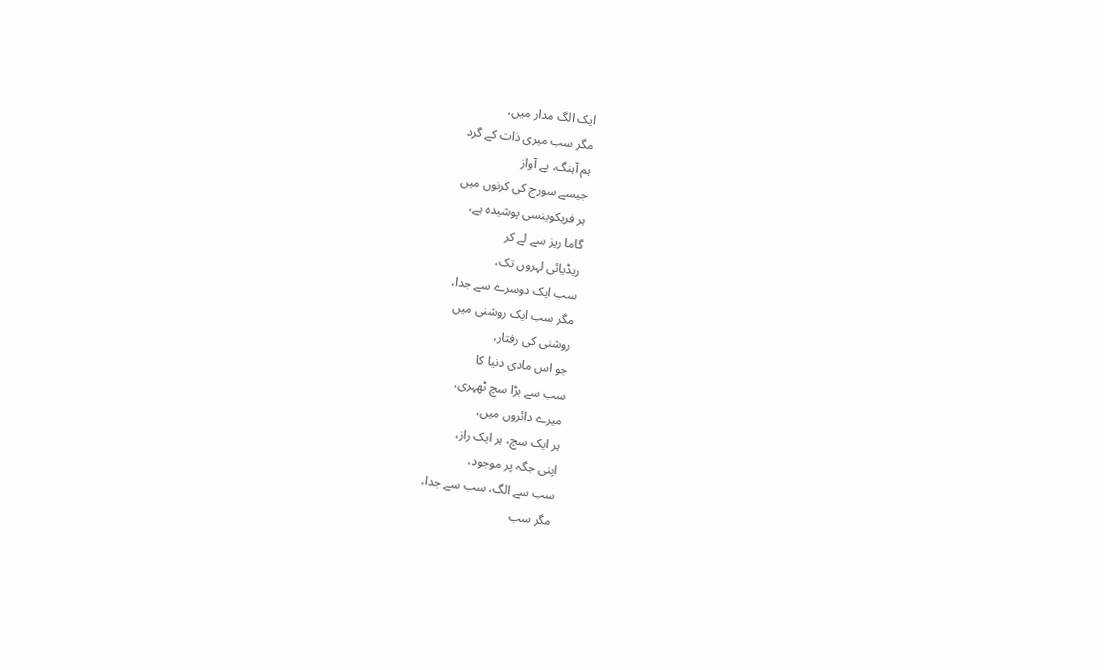ایک الگ مدار میں،
مگر سب میری ذات کے گرد
ہم آہنگ، بے آواز
جیسے سورج کی کرنوں میں
ہر فریکوینسی پوشیدہ ہے،
گاما ریز سے لے کر
ریڈیائی لہروں تک،
سب ایک دوسرے سے جدا،
مگر سب ایک روشنی میں
روشنی کی رفتار،
جو اس مادی دنیا کا
سب سے بڑا سچ ٹھہری،
میرے دائروں میں،
ہر ایک سچ، ہر ایک راز،
اپنی جگہ پر موجود،
سب سے الگ، سب سے جدا،
مگر سب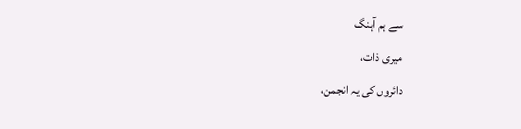سے ہم آہنگ
میری ذات،
دائروں کی یہ انجمن،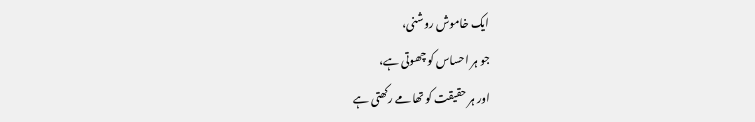ایک خاموش روشنی،
جو ہر احساس کو چھوتی ہے،
اور ہر حقیقت کو تھامے رکھتی ہے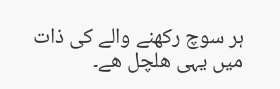ہر سوچ رکھنے والے کی ذات میں یہی ھلچل ھے۔